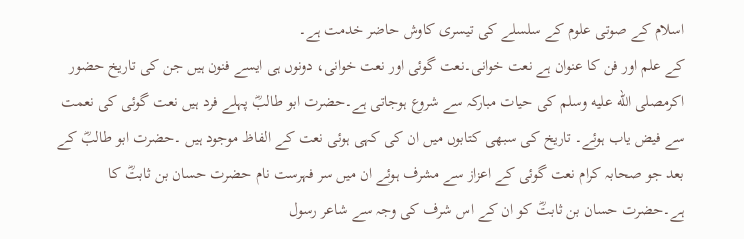اسلام کے صوتی علوم کے سلسلے کی تیسری کاوش حاضر خدمت ہے۔
کے علم اور فن کا عنوان ہے نعت خوانی۔نعت گوئی اور نعت خوانی، دونوں ہی ایسے فنون ہیں جن کی تاریخ حضور اکرمصلى الله عليه وسلم کی حیات مبارکہ سے شروع ہوجاتی ہے۔حضرت ابو طالبؓ پہلے فرد ہیں نعت گوئی کی نعمت سے فیض یاب ہوئے۔ تاریخ کی سبھی کتابوں میں ان کی کہی ہوئی نعت کے الفاظ موجود ہیں ۔حضرت ابو طالبؓ کے بعد جو صحابہ کرام نعت گوئی کے اعزاز سے مشرف ہوئے ان میں سر فہرست نام حضرت حسان بن ثابتؓ کا ہے۔حضرت حسان بن ثابتؓ کو ان کے اس شرف کی وجہ سے شاعر رسول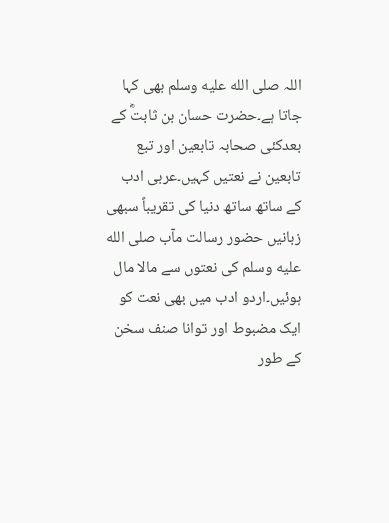اللہ صلى الله عليه وسلم بھی کہا جاتا ہے۔حضرت حسان بن ثابتؓ کے بعدکئی صحابہ تابعین اور تبع تابعین نے نعتیں کہیں۔عربی ادب کے ساتھ ساتھ دنیا کی تقریباً سبھی زبانیں حضور رسالت مآب صلى الله عليه وسلم کی نعتوں سے مالا مال ہوئیں۔اردو ادب میں بھی نعت کو ایک مضبوط اور توانا صنف سخن کے طور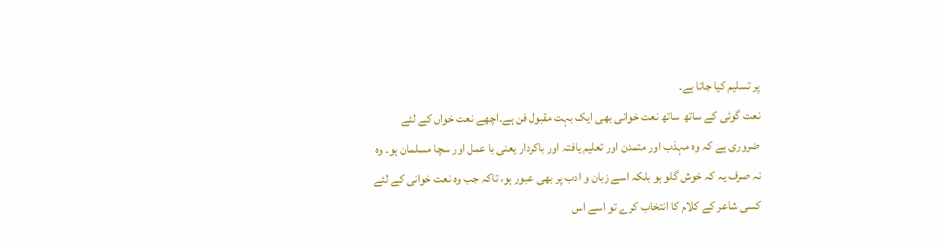پر تسلیم کیا جاتا ہے۔
نعت گوئی کے ساتھ ساتھ نعت خوانی بھی ایک بہت مقبول فن ہے۔اچھے نعت خواں کے لئے ضروری ہے کہ وہ مہذب اور متمدن اور تعلیم یافتہ اور باکردار یعنی با عمل اور سچا مسلمان ہو۔ وہ نہ صرف یہ کہ خوش گلو ہو بلکہ اسے زبان و ادب پر بھی عبور ہو، تاکہ جب وہ نعت خوانی کے لئے کسی شاعر کے کلام کا انتخاب کرے تو اسے اس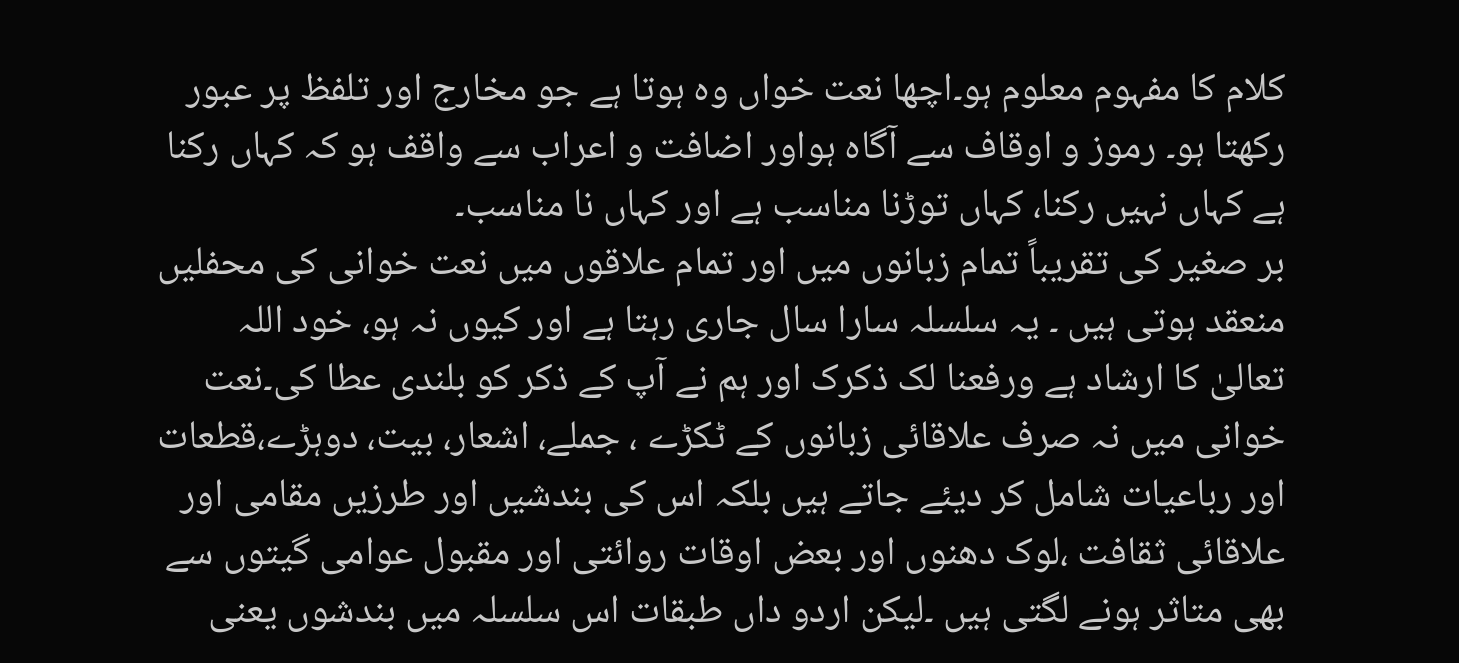کلام کا مفہوم معلوم ہو۔اچھا نعت خواں وہ ہوتا ہے جو مخارج اور تلفظ پر عبور رکھتا ہو۔ رموز و اوقاف سے آگاہ ہواور اضافت و اعراب سے واقف ہو کہ کہاں رکنا ہے کہاں نہیں رکنا، کہاں توڑنا مناسب ہے اور کہاں نا مناسب۔
بر صغیر کی تقریباً تمام زبانوں میں اور تمام علاقوں میں نعت خوانی کی محفلیں منعقد ہوتی ہیں ۔ یہ سلسلہ سارا سال جاری رہتا ہے اور کیوں نہ ہو، خود اللہ تعالیٰ کا ارشاد ہے ورفعنا لک ذکرک اور ہم نے آپ کے ذکر کو بلندی عطا کی۔نعت خوانی میں نہ صرف علاقائی زبانوں کے ٹکڑے ، جملے، اشعار، بیت، دوہڑے،قطعات اور رباعیات شامل کر دیئے جاتے ہیں بلکہ اس کی بندشیں اور طرزیں مقامی اور علاقائی ثقافت ،لوک دھنوں اور بعض اوقات روائتی اور مقبول عوامی گیتوں سے بھی متاثر ہونے لگتی ہیں ۔لیکن اردو داں طبقات اس سلسلہ میں بندشوں یعنی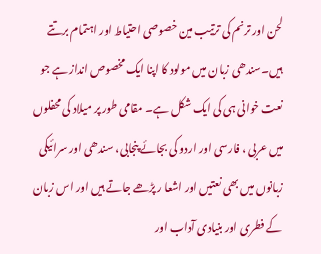لحن اور ترنم کی ترتیب مین خصوصی احتیاط اور اہتمام برتتے ہیں۔سندھی زبان میں مولود کا اپنا ایک مخصوص انداز ہے جو نعت خوانی ہی کی ایک شکل ہے۔ مقامی طور پر میلاد کی محفلوں میں عربی ، فارسی اور اردو کی بجائے پنجابی، سندھی اور سرائیکی زبانوں میں بھی نعتیں اور اشعا ر پڑھے جاتے ہیں اور اس زبان کے فطری اور بنیادی آداب اور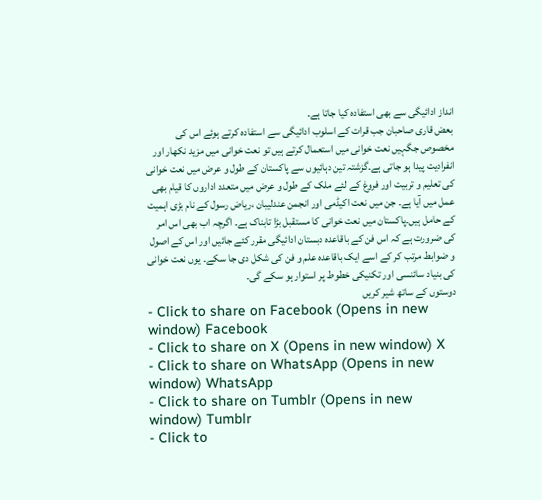انداز ادائیگی سے بھی استفادہ کیا جاتا ہے۔
بعض قاری صاحبان جب قرات کے اسلوب ادائیگی سے استفادہ کرتے ہوئے اس کی مخصوص جگہیں نعت خوانی میں استعمال کرتے ہیں تو نعت خوانی میں مزید نکھار اور انفرادیت پیدا ہو جاتی ہے۔گزشتہ تین دہائیوں سے پاکستان کے طول و عرض میں نعت خوانی کی تعلیم و تربیت اور فروغ کے لئے ملک کے طول و عرض میں متعدد اداروں کا قیام بھی عمل میں آیا ہے۔ جن میں نعت اکیڈمی اور انجمن عندلیبان ،ریاض رسول کے نام بڑی اہمیت کے حامل ہیں۔پاکستان میں نعت خوانی کا مستقبل بڑا تابناک ہے۔ اگرچہ اب بھی اس امر کی ضرورت ہے کہ اس فن کے باقاعدہ دبستان ادائیگی مقرر کئے جائیں اور اس کے اصول و ضوابط مرتب کر کے اسے ایک باقاعدہ علم و فن کی شکل دی جا سکے۔ یوں نعت خوانی کی بنیاد سائنسی اور تکنیکی خطوط پر استوار ہو سکے گی۔
دوستوں کے ساتھ شیر کریں
- Click to share on Facebook (Opens in new window) Facebook
- Click to share on X (Opens in new window) X
- Click to share on WhatsApp (Opens in new window) WhatsApp
- Click to share on Tumblr (Opens in new window) Tumblr
- Click to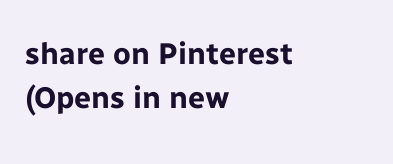share on Pinterest (Opens in new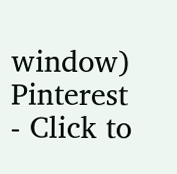window) Pinterest
- Click to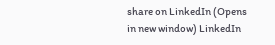share on LinkedIn (Opens in new window) LinkedIn